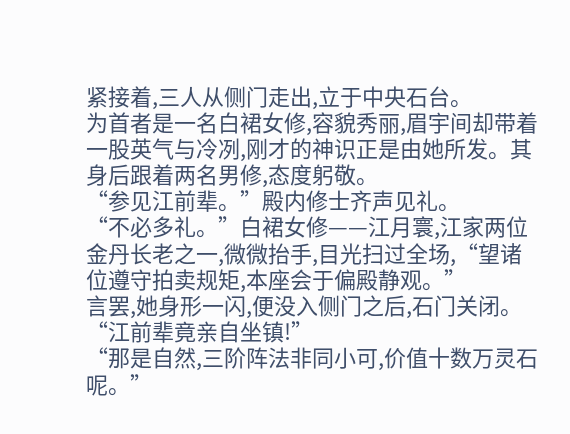紧接着,三人从侧门走出,立于中央石台。
为首者是一名白裙女修,容貌秀丽,眉宇间却带着一股英气与冷冽,刚才的神识正是由她所发。其身后跟着两名男修,态度躬敬。
“参见江前辈。”殿内修士齐声见礼。
“不必多礼。”白裙女修——江月寰,江家两位金丹长老之一,微微抬手,目光扫过全场,“望诸位遵守拍卖规矩,本座会于偏殿静观。”
言罢,她身形一闪,便没入侧门之后,石门关闭。
“江前辈竟亲自坐镇!”
“那是自然,三阶阵法非同小可,价值十数万灵石呢。”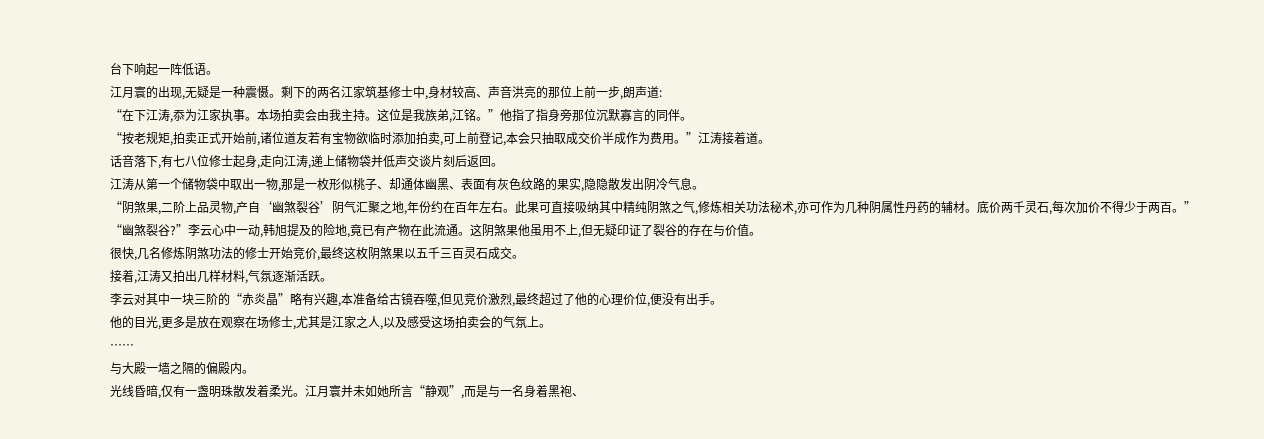台下响起一阵低语。
江月寰的出现,无疑是一种震慑。剩下的两名江家筑基修士中,身材较高、声音洪亮的那位上前一步,朗声道:
“在下江涛,忝为江家执事。本场拍卖会由我主持。这位是我族弟,江铭。”他指了指身旁那位沉默寡言的同伴。
“按老规矩,拍卖正式开始前,诸位道友若有宝物欲临时添加拍卖,可上前登记,本会只抽取成交价半成作为费用。”江涛接着道。
话音落下,有七八位修士起身,走向江涛,递上储物袋并低声交谈片刻后返回。
江涛从第一个储物袋中取出一物,那是一枚形似桃子、却通体幽黑、表面有灰色纹路的果实,隐隐散发出阴冷气息。
“阴煞果,二阶上品灵物,产自‘幽煞裂谷’阴气汇聚之地,年份约在百年左右。此果可直接吸纳其中精纯阴煞之气,修炼相关功法秘术,亦可作为几种阴属性丹药的辅材。底价两千灵石,每次加价不得少于两百。”
“幽煞裂谷?”李云心中一动,韩旭提及的险地,竟已有产物在此流通。这阴煞果他虽用不上,但无疑印证了裂谷的存在与价值。
很快,几名修炼阴煞功法的修士开始竞价,最终这枚阴煞果以五千三百灵石成交。
接着,江涛又拍出几样材料,气氛逐渐活跃。
李云对其中一块三阶的“赤炎晶”略有兴趣,本准备给古镜吞噬,但见竞价激烈,最终超过了他的心理价位,便没有出手。
他的目光,更多是放在观察在场修士,尤其是江家之人,以及感受这场拍卖会的气氛上。
……
与大殿一墙之隔的偏殿内。
光线昏暗,仅有一盏明珠散发着柔光。江月寰并未如她所言“静观”,而是与一名身着黑袍、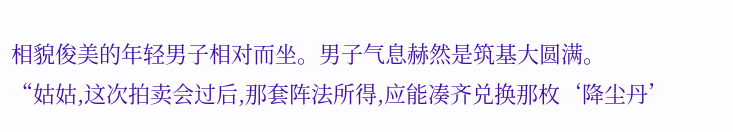相貌俊美的年轻男子相对而坐。男子气息赫然是筑基大圆满。
“姑姑,这次拍卖会过后,那套阵法所得,应能凑齐兑换那枚‘降尘丹’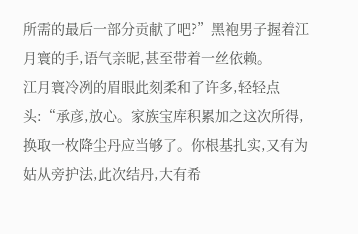所需的最后一部分贡献了吧?”黑袍男子握着江月寰的手,语气亲昵,甚至带着一丝依赖。
江月寰冷冽的眉眼此刻柔和了许多,轻轻点头:“承彦,放心。家族宝库积累加之这次所得,换取一枚降尘丹应当够了。你根基扎实,又有为姑从旁护法,此次结丹,大有希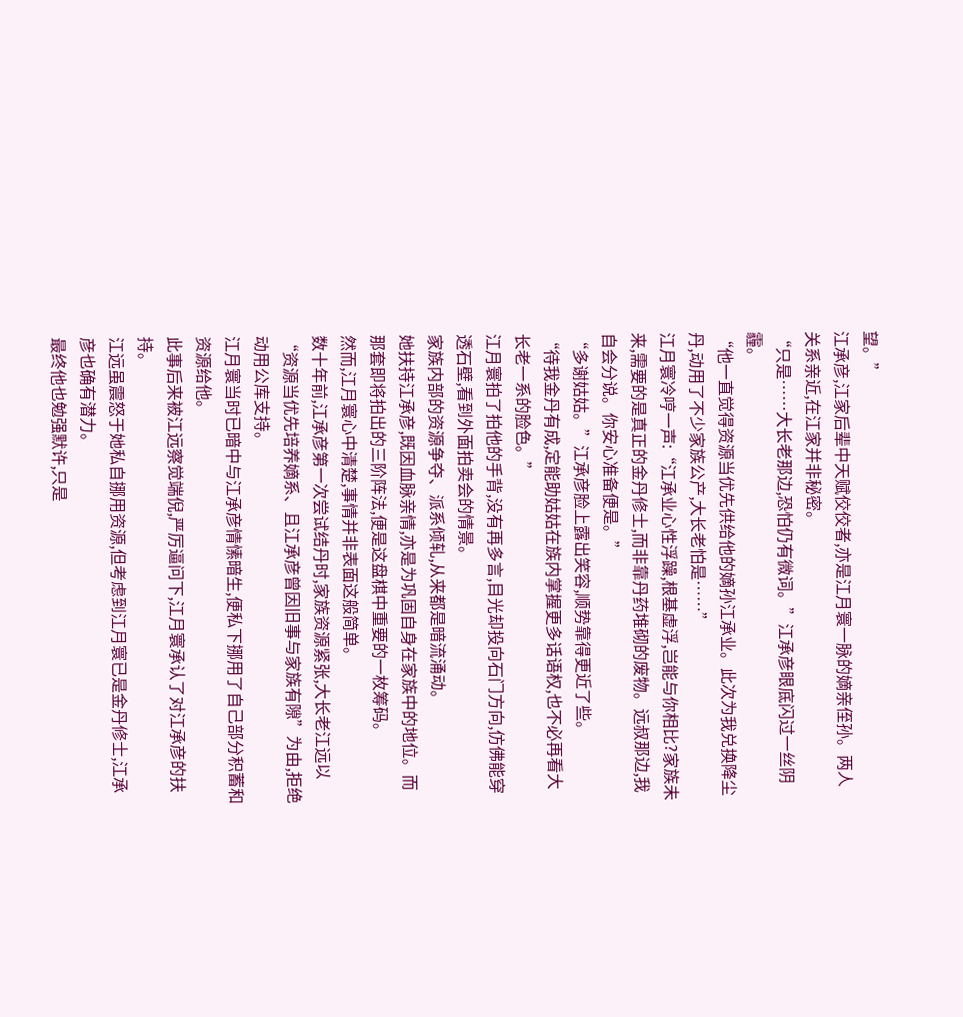望。”
江承彦,江家后辈中天赋佼佼者,亦是江月寰一脉的嫡亲侄孙。两人关系亲近,在江家并非秘密。
“只是……大长老那边,恐怕仍有微词。”江承彦眼底闪过一丝阴霾。
“他一直觉得资源当优先供给他的嫡孙江承业。此次为我兑换降尘丹,动用了不少家族公产,大长老怕是……”
江月寰冷哼一声:“江承业心性浮躁,根基虚浮,岂能与你相比?家族未来,需要的是真正的金丹修士,而非靠丹药堆砌的废物。远叔那边,我自会分说。你安心准备便是。”
“多谢姑姑。”江承彦脸上露出笑容,顺势靠得更近了些。
“待我金丹有成,定能助姑姑在族内掌握更多话语权,也不必再看大长老一系的脸色。”
江月寰拍了拍他的手背,没有再多言,目光却投向石门方向,仿佛能穿透石壁,看到外面拍卖会的情景。
家族内部的资源争夺、派系倾轧,从来都是暗流涌动。
她扶持江承彦,既因血脉亲情,亦是为巩固自身在家族中的地位。而那套即将拍出的三阶阵法,便是这盘棋中重要的一枚筹码。
然而,江月寰心中清楚,事情并非表面这般简单。
数十年前,江承彦第一次尝试结丹时,家族资源紧张,大长老江远以“资源当优先培养嫡系、且江承彦曾因旧事与家族有隙”为由,拒绝动用公库支持。
江月寰当时已暗中与江承彦情愫暗生,便私下挪用了自己部分积蓄和资源给他。
此事后来被江远察觉端倪,严厉逼问下,江月寰承认了对江承彦的扶持。
江远虽震怒于她私自挪用资源,但考虑到江月寰已是金丹修士,江承彦也确有潜力。
最终他也勉强默许,只是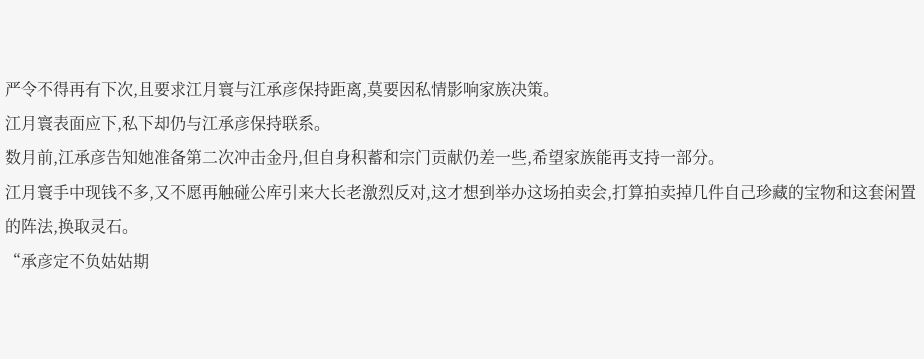严令不得再有下次,且要求江月寰与江承彦保持距离,莫要因私情影响家族决策。
江月寰表面应下,私下却仍与江承彦保持联系。
数月前,江承彦告知她准备第二次冲击金丹,但自身积蓄和宗门贡献仍差一些,希望家族能再支持一部分。
江月寰手中现钱不多,又不愿再触碰公库引来大长老激烈反对,这才想到举办这场拍卖会,打算拍卖掉几件自己珍藏的宝物和这套闲置的阵法,换取灵石。
“承彦定不负姑姑期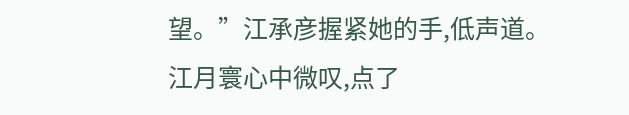望。”江承彦握紧她的手,低声道。
江月寰心中微叹,点了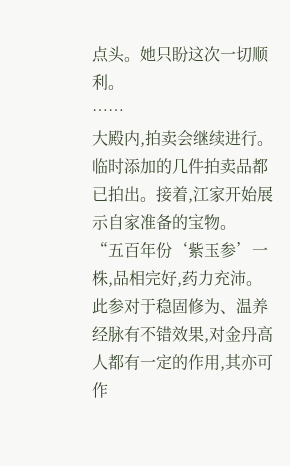点头。她只盼这次一切顺利。
……
大殿内,拍卖会继续进行。临时添加的几件拍卖品都已拍出。接着,江家开始展示自家准备的宝物。
“五百年份‘紫玉参’一株,品相完好,药力充沛。此参对于稳固修为、温养经脉有不错效果,对金丹高人都有一定的作用,其亦可作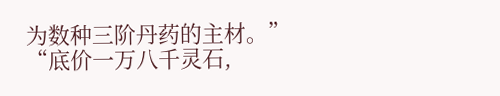为数种三阶丹药的主材。”
“底价一万八千灵石,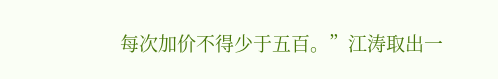每次加价不得少于五百。”江涛取出一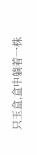只玉盒,盒中躺着一株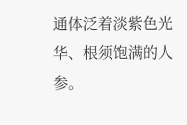通体泛着淡紫色光华、根须饱满的人参。